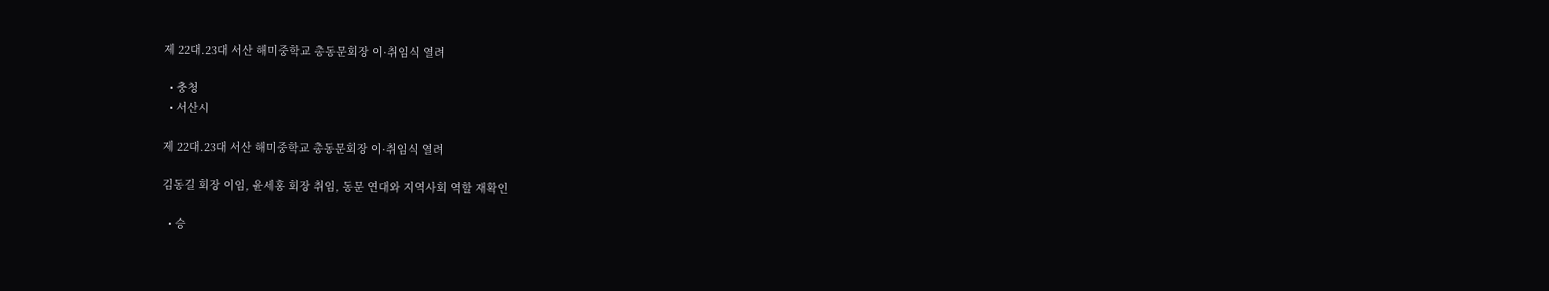제 22대.23대 서산 해미중학교 총동문회장 이·취임식 열려

  • 충청
  • 서산시

제 22대.23대 서산 해미중학교 총동문회장 이·취임식 열려

김동길 회장 이임, 윤세홍 회장 취임, 동문 연대와 지역사회 역할 재확인

  • 승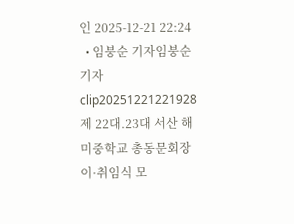인 2025-12-21 22:24
  • 임붕순 기자임붕순 기자
clip20251221221928
제 22대.23대 서산 해미중학교 총동문회장 이·취임식 모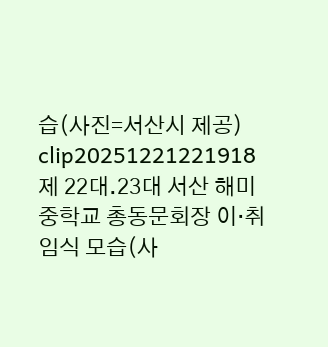습(사진=서산시 제공)
clip20251221221918
제 22대.23대 서산 해미중학교 총동문회장 이·취임식 모습(사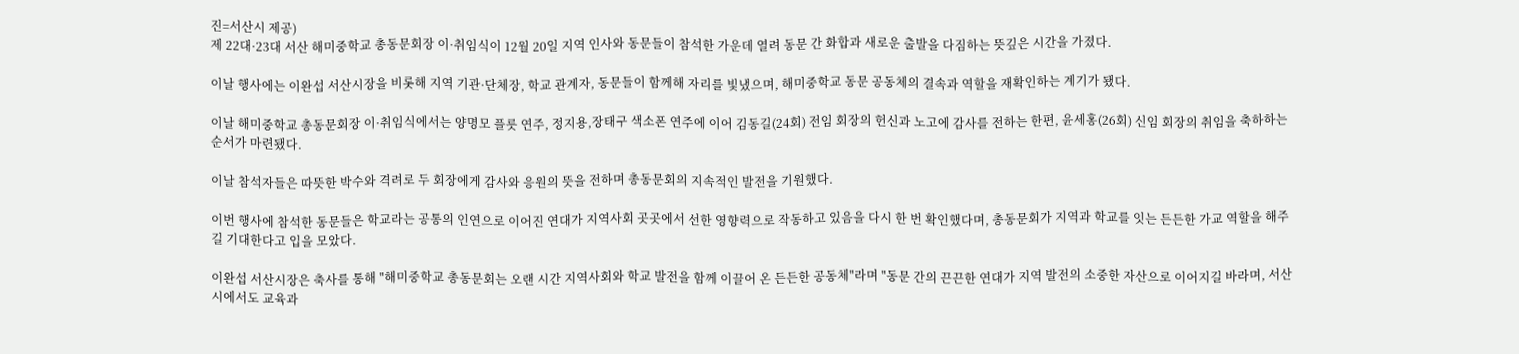진=서산시 제공)
제 22대·23대 서산 해미중학교 총동문회장 이·취임식이 12월 20일 지역 인사와 동문들이 참석한 가운데 열려 동문 간 화합과 새로운 출발을 다짐하는 뜻깊은 시간을 가졌다.

이날 행사에는 이완섭 서산시장을 비롯해 지역 기관·단체장, 학교 관계자, 동문들이 함께해 자리를 빛냈으며, 해미중학교 동문 공동체의 결속과 역할을 재확인하는 계기가 됐다.

이날 해미중학교 총동문회장 이·취임식에서는 양명모 플릇 연주, 정지용,장태구 색소폰 연주에 이어 김동길(24회) 전임 회장의 헌신과 노고에 감사를 전하는 한편, 윤세홍(26회) 신임 회장의 취임을 축하하는 순서가 마련됐다.

이날 참석자들은 따뜻한 박수와 격려로 두 회장에게 감사와 응원의 뜻을 전하며 총동문회의 지속적인 발전을 기원했다.

이번 행사에 참석한 동문들은 학교라는 공통의 인연으로 이어진 연대가 지역사회 곳곳에서 선한 영향력으로 작동하고 있음을 다시 한 번 확인했다며, 총동문회가 지역과 학교를 잇는 든든한 가교 역할을 해주길 기대한다고 입을 모았다.

이완섭 서산시장은 축사를 통해 "해미중학교 총동문회는 오랜 시간 지역사회와 학교 발전을 함께 이끌어 온 든든한 공동체"라며 "동문 간의 끈끈한 연대가 지역 발전의 소중한 자산으로 이어지길 바라며, 서산시에서도 교육과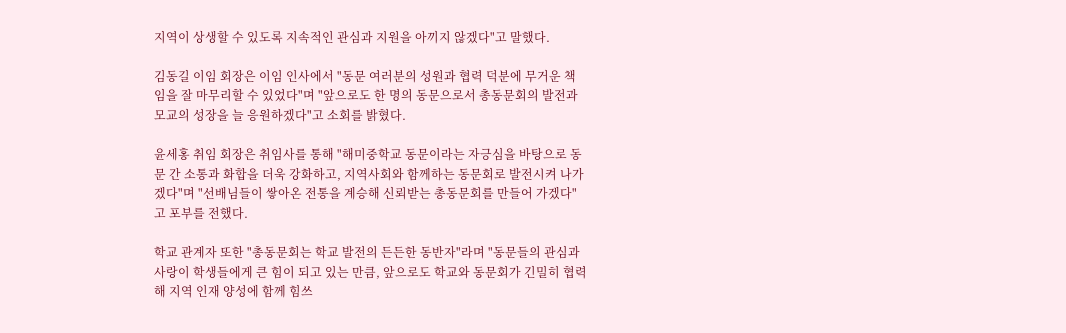지역이 상생할 수 있도록 지속적인 관심과 지원을 아끼지 않겠다"고 말했다.

김동길 이임 회장은 이임 인사에서 "동문 여러분의 성원과 협력 덕분에 무거운 책임을 잘 마무리할 수 있었다"며 "앞으로도 한 명의 동문으로서 총동문회의 발전과 모교의 성장을 늘 응원하겠다"고 소회를 밝혔다.

윤세홍 취임 회장은 취임사를 통해 "해미중학교 동문이라는 자긍심을 바탕으로 동문 간 소통과 화합을 더욱 강화하고, 지역사회와 함께하는 동문회로 발전시켜 나가겠다"며 "선배님들이 쌓아온 전통을 계승해 신뢰받는 총동문회를 만들어 가겠다"고 포부를 전했다.

학교 관계자 또한 "총동문회는 학교 발전의 든든한 동반자"라며 "동문들의 관심과 사랑이 학생들에게 큰 힘이 되고 있는 만큼, 앞으로도 학교와 동문회가 긴밀히 협력해 지역 인재 양성에 함께 힘쓰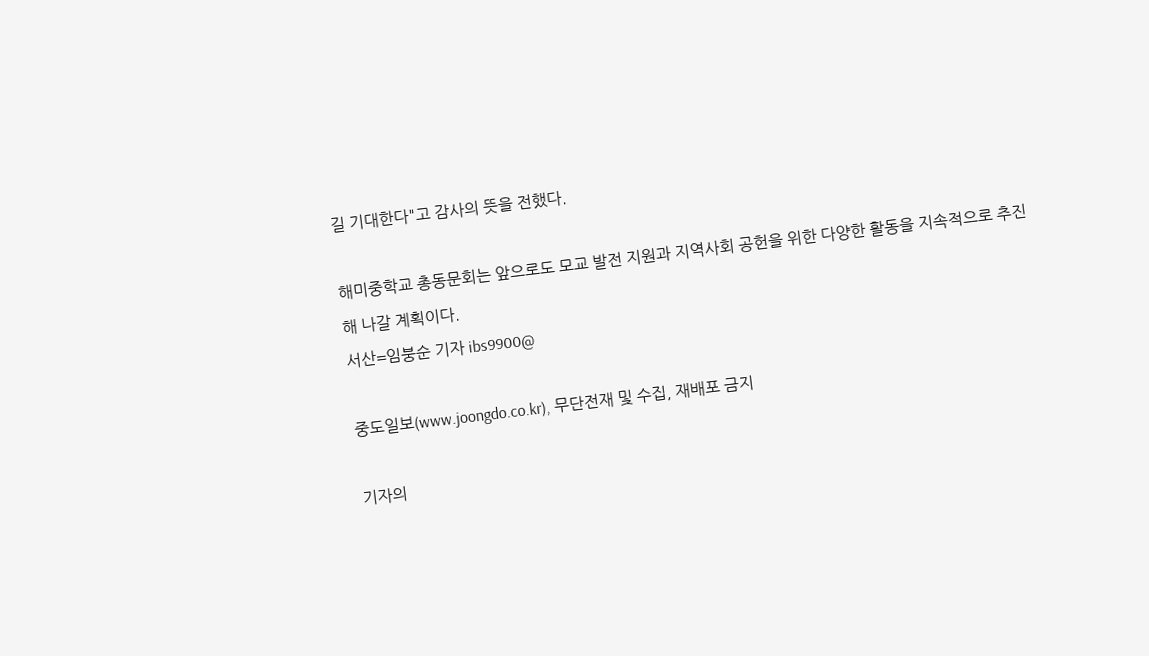길 기대한다"고 감사의 뜻을 전했다.

해미중학교 총동문회는 앞으로도 모교 발전 지원과 지역사회 공헌을 위한 다양한 활동을 지속적으로 추진해 나갈 계획이다.
서산=임붕순 기자 ibs9900@

중도일보(www.joongdo.co.kr), 무단전재 및 수집, 재배포 금지

기자의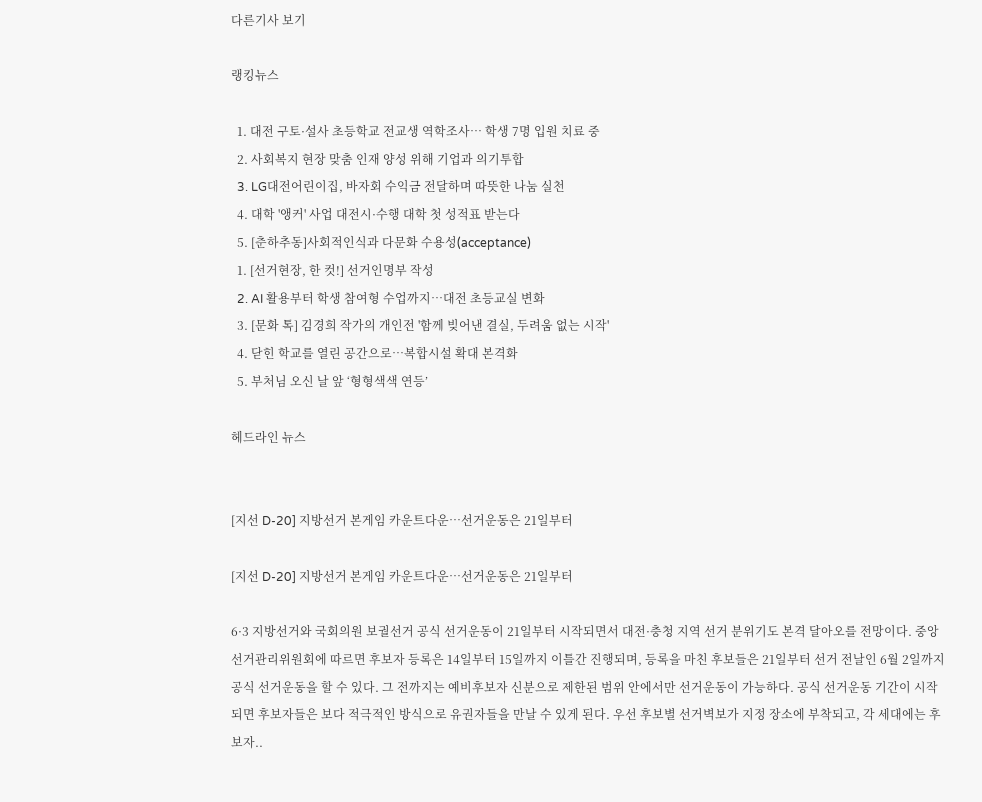다른기사 보기

랭킹뉴스

  1. 대전 구토·설사 초등학교 전교생 역학조사… 학생 7명 입원 치료 중
  2. 사회복지 현장 맞춤 인재 양성 위해 기업과 의기투합
  3. LG대전어린이집, 바자회 수익금 전달하며 따뜻한 나눔 실천
  4. 대학 '앵커' 사업 대전시·수행 대학 첫 성적표 받는다
  5. [춘하추동]사회적인식과 다문화 수용성(acceptance)
  1. [선거현장, 한 컷!] 선거인명부 작성
  2. AI 활용부터 학생 참여형 수업까지…대전 초등교실 변화
  3. [문화 톡] 김경희 작가의 개인전 '함께 빚어낸 결실, 두려움 없는 시작'
  4. 닫힌 학교를 열린 공간으로…복합시설 확대 본격화
  5. 부처님 오신 날 앞 ‘형형색색 연등’

헤드라인 뉴스


[지선 D-20] 지방선거 본게임 카운트다운…선거운동은 21일부터

[지선 D-20] 지방선거 본게임 카운트다운…선거운동은 21일부터

6·3 지방선거와 국회의원 보궐선거 공식 선거운동이 21일부터 시작되면서 대전·충청 지역 선거 분위기도 본격 달아오를 전망이다. 중앙선거관리위원회에 따르면 후보자 등록은 14일부터 15일까지 이틀간 진행되며, 등록을 마친 후보들은 21일부터 선거 전날인 6월 2일까지 공식 선거운동을 할 수 있다. 그 전까지는 예비후보자 신분으로 제한된 범위 안에서만 선거운동이 가능하다. 공식 선거운동 기간이 시작되면 후보자들은 보다 적극적인 방식으로 유권자들을 만날 수 있게 된다. 우선 후보별 선거벽보가 지정 장소에 부착되고, 각 세대에는 후보자..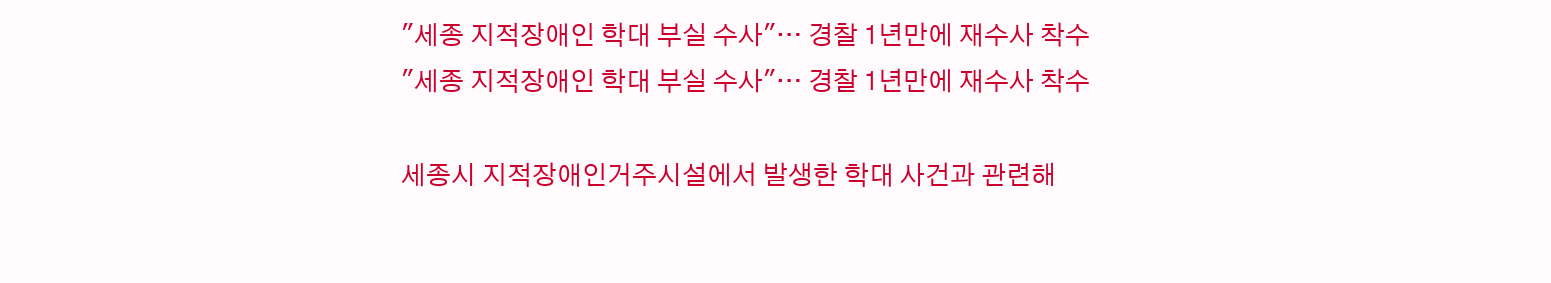"세종 지적장애인 학대 부실 수사"… 경찰 1년만에 재수사 착수
"세종 지적장애인 학대 부실 수사"… 경찰 1년만에 재수사 착수

세종시 지적장애인거주시설에서 발생한 학대 사건과 관련해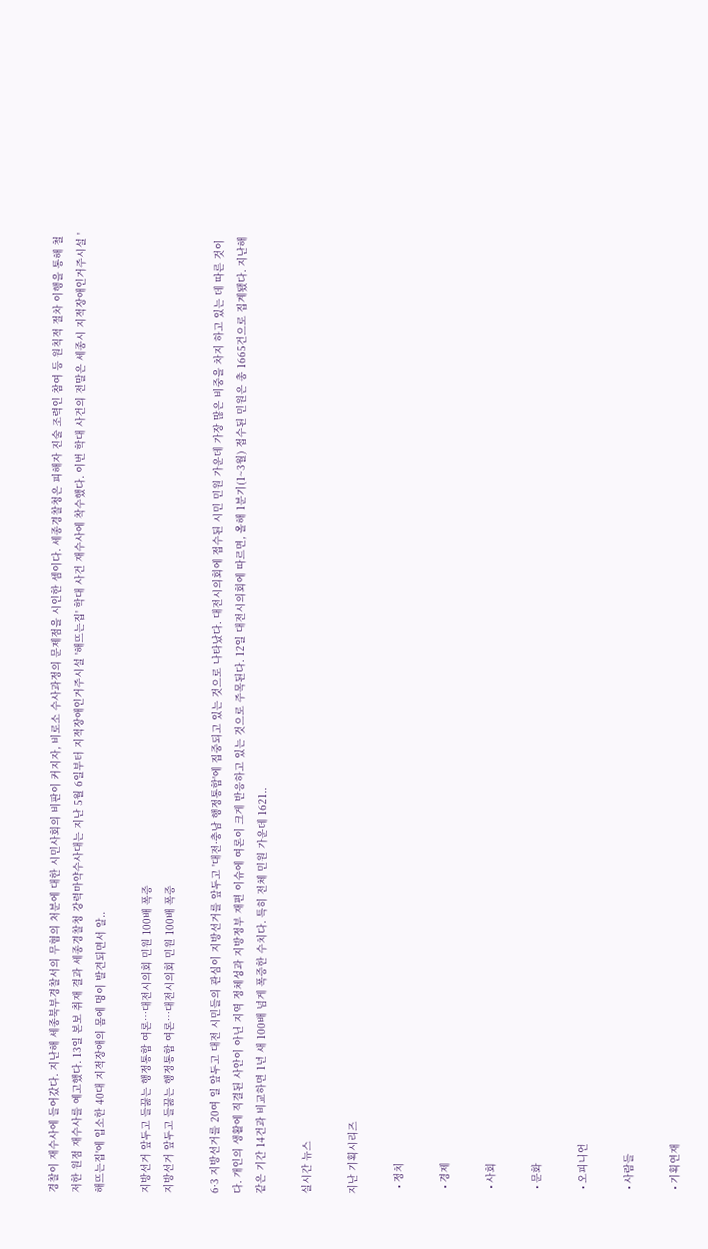경찰이 재수사에 들어갔다. 지난해 세종북부경찰서의 무혐의 처분에 대한 시민사회의 비판이 커지자, 비로소 수사과정의 문제점을 시인한 셈이다. 세종경찰청은 피해자 진술 조력인 참여 등 원칙적 절차 이행을 통해 철저한 원점 재수사를 예고했다. 13일 본보 취재 결과 세종경찰청 강력마약수사대는 지난 5월 6일부터 지적장애인거주시설 '해뜨는집' 학대 사건 재수사에 착수했다. 이번 학대 사건의 전말은 세종시 지적장애인거주시설 '해뜨는집'에 입소한 40대 지적장애의 몸에 멍이 발견되면서 알..

지방선거 앞두고 들끓는 행정통합 여론…대전시의회 민원 100배 폭증
지방선거 앞두고 들끓는 행정통합 여론…대전시의회 민원 100배 폭증

6·3 지방선거를 20여 일 앞두고 대전 시민들의 관심이 지방선거를 앞두고 '대전·충남 행정통합'에 집중되고 있는 것으로 나타났다. 대전시의회에 접수된 시민 민원 가운데 가장 많은 비중을 차지 하고 있는 데 따른 것이다. 개인의 생활에 직결된 사안이 아닌 지역 정체성과 지방정부 재편 이슈에 여론이 크게 반응하고 있는 것으로 주목된다. 12일 대전시의회에 따르면, 올해 1분기(1~3월) 접수된 민원은 총 1665건으로 집계됐다. 지난해 같은 기간 14건과 비교하면 1년 새 100배 넘게 폭증한 수치다. 특히 전체 민원 가운데 1621..

실시간 뉴스

지난 기획시리즈

  • 정치

  • 경제

  • 사회

  • 문화

  • 오피니언

  • 사람들

  • 기획연재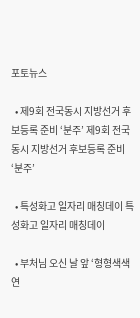포토뉴스

  • 제9회 전국동시 지방선거 후보등록 준비 ‘분주’ 제9회 전국동시 지방선거 후보등록 준비 ‘분주’

  • 특성화고 일자리 매칭데이 특성화고 일자리 매칭데이

  • 부처님 오신 날 앞 ‘형형색색 연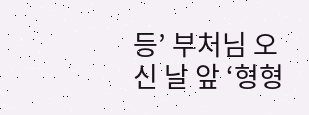등’ 부처님 오신 날 앞 ‘형형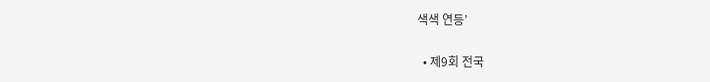색색 연등’

  • 제9회 전국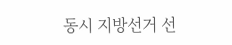동시 지방선거 선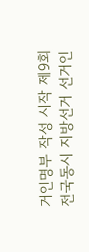거인명부 작성 시작 제9회 전국동시 지방선거 선거인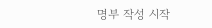명부 작성 시작